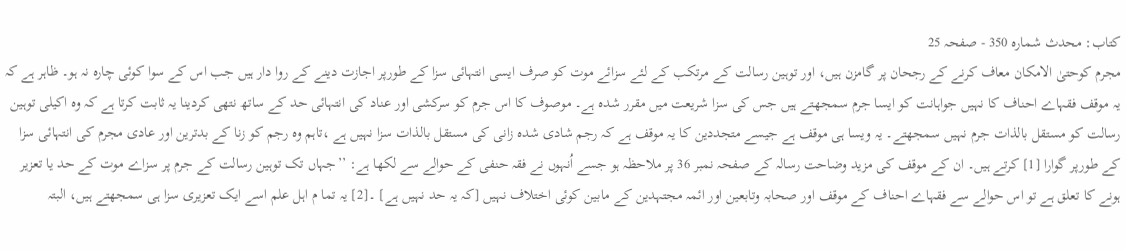کتاب: محدث شمارہ 350 - صفحہ 25
مجرم کوحتیٰ الامکان معاف کرنے کے رجحان پر گامزن ہیں، اور توہین رسالت کے مرتکب کے لئے سزائے موت کو صرف ایسی انتہائی سزا کے طورپر اجازت دینے کے روا دار ہیں جب اس کے سوا کوئی چارہ نہ ہو۔ ظاہر ہے کہ یہ موقف فقہاے احناف کا نہیں جواہانت کو ایسا جرم سمجھتے ہیں جس کی سزا شریعت میں مقرر شدہ ہے۔ موصوف کا اس جرم کو سرکشی اور عناد کی انتہائی حد کے ساتھ نتھی کردینا یہ ثابت کرتا ہے کہ وہ اکیلی توہین رسالت کو مستقل بالذات جرم نہیں سمجھتے۔ یہ ویسا ہی موقف ہے جیسے متجددین کا یہ موقف ہے کہ رجم شادی شدہ زانی کی مستقل بالذات سزا نہیں ہے ،تاہم وہ رجم کو زنا کے بدترین اور عادی مجرم کی انتہائی سزا کے طورپر گوارا [1] کرتے ہیں۔ ان کے موقف کی مزید وضاحت رسالہ کے صفحہ نمبر 36 پر ملاحظہ ہو جسے اُنہوں نے فقہ حنفی کے حوالے سے لکھا ہے: ’’جہاں تک توہین رسالت کے جرم پر سزاے موت کے حد یا تعزیر ہونے کا تعلق ہے تو اس حوالے سے فقہاے احناف کے موقف اور صحابہ وتابعین اور ائمہ مجتہدین کے مابین کوئی اختلاف نہیں [کہ یہ حد نہیں ہے] ۔[2] یہ تما م اہل علم اسے ایک تعزیری سزا ہی سمجھتے ہیں، البتہ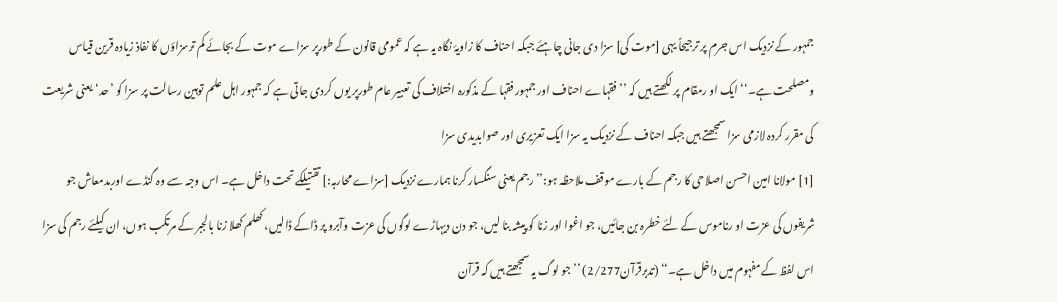جمہور کے نزدیک اس جرم پر ترجیحاً یہی [موت کی] سزا دی جانی چاہئے جبکہ احناف کا زاویۂ نگاہ یہ ہے کہ عمومی قانون کے طورپر سزاے موت کے بجائے کم ترسزاؤں کا نفاذ زیادہ قرین قیاس ومصلحت ہے۔‘‘ ایک او رمقام پر لکھتے ہیں کہ ’’فقہاے احناف اور جمہور فقہا کے مذکورہ اختلاف کی تعبیر عام طورپر یوں کردی جاتی ہے کہ جمہور اہل علم توہین رسالت پر سزا کو ’حد‘ یعنی شریعت کی مقرر کردہ لازمی سزا سمجھتے ہیں جبکہ احناف کے نزدیک یہ سزا ایک تعزیری اور صوابدیدی سزا
[1] مولانا امین احسن اصلاحی کا رجم کے بارے موقف ملاحظہ ہو:’’ رجم یعنی سنگسار کرنا ہمارے نزدیک [سزاے محاربہ:] تقتیلکے تحت داخل ہے۔ اس وجہ سے وہ گنڈے اوربدمعاش جو شریفوں کی عزت او رناموس کے لئے خطرہ بن جائیں، جو اغوا اور زنا کو پیشہ بنا لیں، جو دن دیہاڑے لوگوں کی عزت وآبرو پر ڈاکے ڈالیں، کھلم کھلا زنا بالجبر کے مرتکب ہوں، ان کیلئے رجم کی سزا اس لفظ کے مفہوم میں داخل ہے۔‘‘ (تدبرقرآن2/277) ’’جو لوگ یہ سمجھتے ہیں کہ قرآن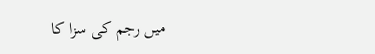میں رجم کی سزا کا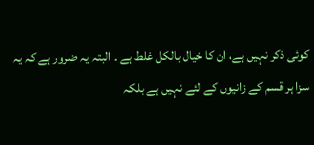کوئی ذکر نہیں ہے، ان کا خیال بالکل غلط ہے ۔ البتہ یہ ضرور ہے کہ یہ سزا ہر قسم کے زانیوں کے لئے نہیں ہے بلکہ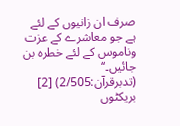صرف ان زانیوں کے لئے ہے جو معاشرے کے عزت وناموس کے لئے خطرہ بن جائیں۔‘‘ (تدبرقرآن:2/505) [2] بریکٹوں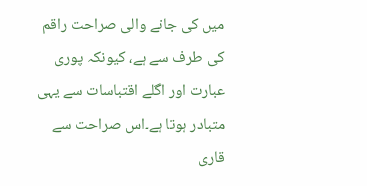میں کی جانے والی صراحت راقم کی طرف سے ہے، کیونکہ پوری عبارت اور اگلے اقتباسات سے یہی متبادر ہوتا ہے۔اس صراحت سے قاری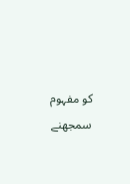کو مفہوم سمجھنے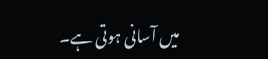میں آسانی ہوتی ہے۔